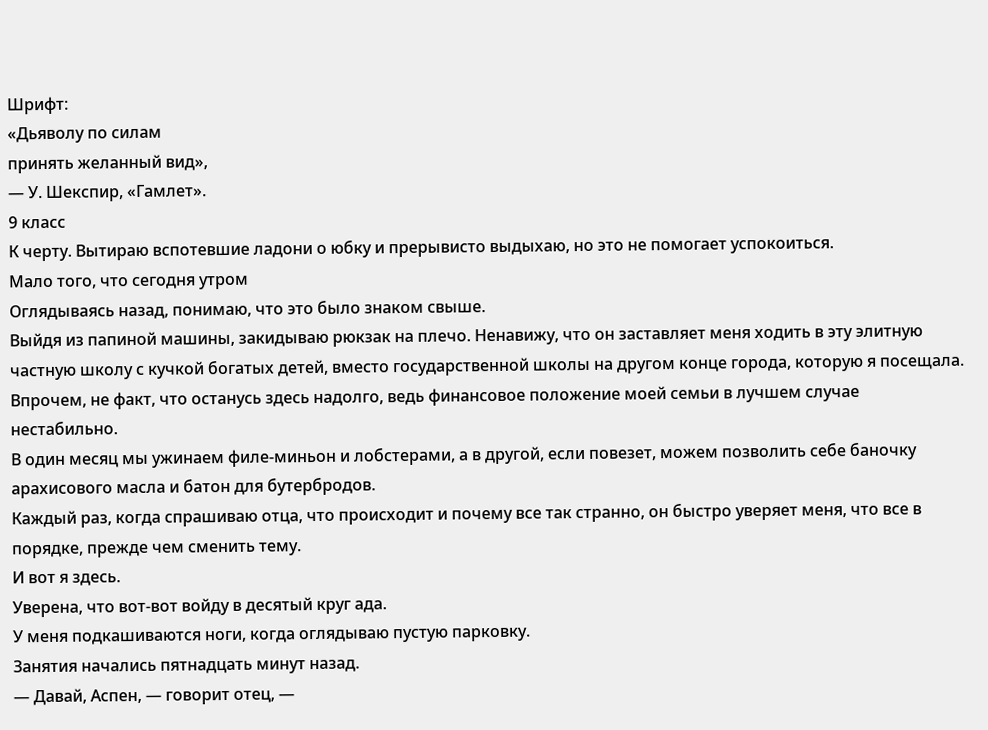Шрифт:
«Дьяволу по силам
принять желанный вид»,
— У. Шекспир, «Гамлет».
9 класс
К черту. Вытираю вспотевшие ладони о юбку и прерывисто выдыхаю, но это не помогает успокоиться.
Мало того, что сегодня утром
Оглядываясь назад, понимаю, что это было знаком свыше.
Выйдя из папиной машины, закидываю рюкзак на плечо. Ненавижу, что он заставляет меня ходить в эту элитную частную школу с кучкой богатых детей, вместо государственной школы на другом конце города, которую я посещала.
Впрочем, не факт, что останусь здесь надолго, ведь финансовое положение моей семьи в лучшем случае нестабильно.
В один месяц мы ужинаем филе-миньон и лобстерами, а в другой, если повезет, можем позволить себе баночку арахисового масла и батон для бутербродов.
Каждый раз, когда спрашиваю отца, что происходит и почему все так странно, он быстро уверяет меня, что все в порядке, прежде чем сменить тему.
И вот я здесь.
Уверена, что вот-вот войду в десятый круг ада.
У меня подкашиваются ноги, когда оглядываю пустую парковку.
Занятия начались пятнадцать минут назад.
— Давай, Аспен, — говорит отец, —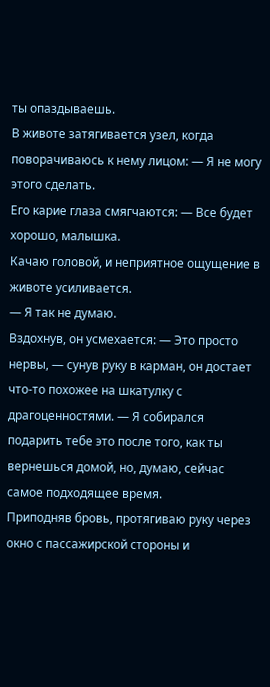ты опаздываешь.
В животе затягивается узел, когда поворачиваюсь к нему лицом: — Я не могу этого сделать.
Его карие глаза смягчаются: — Все будет хорошо, малышка.
Качаю головой, и неприятное ощущение в животе усиливается.
— Я так не думаю.
Вздохнув, он усмехается: — Это просто нервы, — сунув руку в карман, он достает что-то похожее на шкатулку с драгоценностями. — Я собирался подарить тебе это после того, как ты вернешься домой, но, думаю, сейчас самое подходящее время.
Приподняв бровь, протягиваю руку через окно с пассажирской стороны и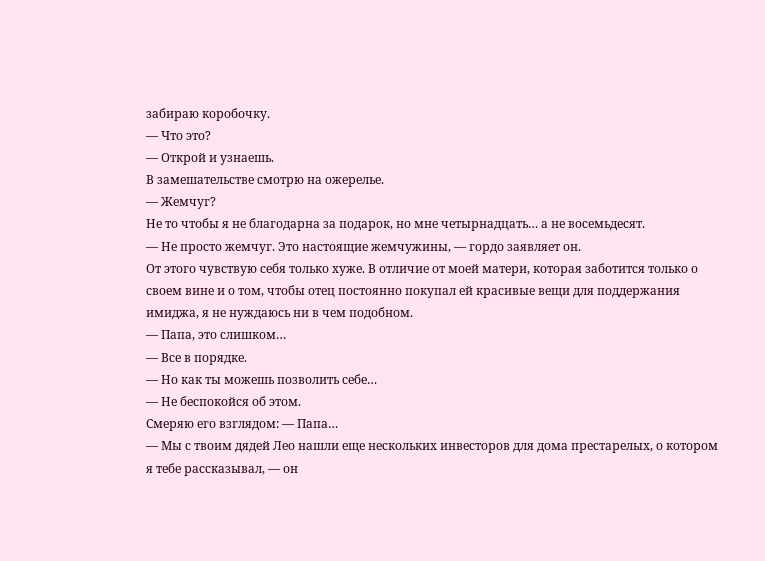забираю коробочку.
— Что это?
— Открой и узнаешь.
В замешательстве смотрю на ожерелье.
— Жемчуг?
Не то чтобы я не благодарна за подарок, но мне четырнадцать… а не восемьдесят.
— Не просто жемчуг. Это настоящие жемчужины, — гордо заявляет он.
От этого чувствую себя только хуже. В отличие от моей матери, которая заботится только о своем вине и о том, чтобы отец постоянно покупал ей красивые вещи для поддержания имиджа, я не нуждаюсь ни в чем подобном.
— Папа, это слишком…
— Все в порядке.
— Но как ты можешь позволить себе…
— Не беспокойся об этом.
Смеряю его взглядом: — Папа…
— Мы с твоим дядей Лео нашли еще нескольких инвесторов для дома престарелых, о котором я тебе рассказывал, — он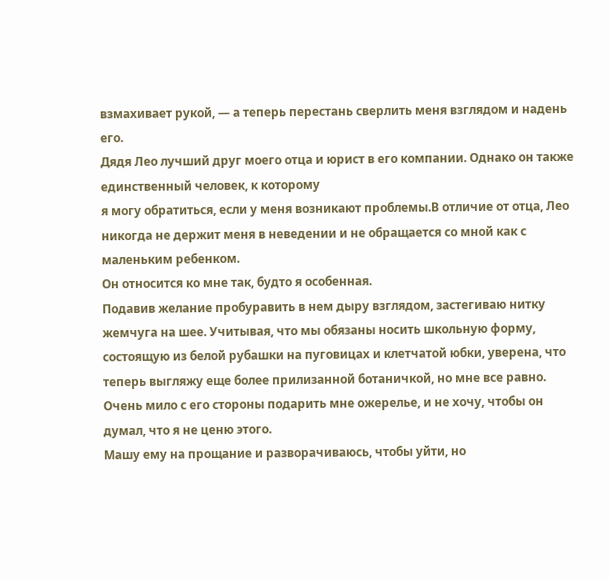взмахивает рукой, — а теперь перестань сверлить меня взглядом и надень его.
Дядя Лео лучший друг моего отца и юрист в его компании. Однако он также единственный человек, к которому
я могу обратиться, если у меня возникают проблемы.В отличие от отца, Лео никогда не держит меня в неведении и не обращается со мной как с маленьким ребенком.
Он относится ко мне так, будто я особенная.
Подавив желание пробуравить в нем дыру взглядом, застегиваю нитку жемчуга на шее. Учитывая, что мы обязаны носить школьную форму, состоящую из белой рубашки на пуговицах и клетчатой юбки, уверена, что теперь выгляжу еще более прилизанной ботаничкой, но мне все равно.
Очень мило с его стороны подарить мне ожерелье, и не хочу, чтобы он думал, что я не ценю этого.
Машу ему на прощание и разворачиваюсь, чтобы уйти, но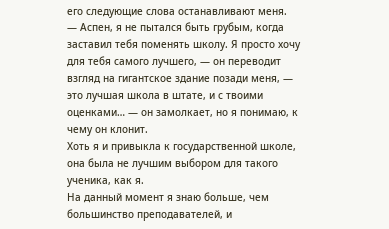его следующие слова останавливают меня.
— Аспен, я не пытался быть грубым, когда заставил тебя поменять школу. Я просто хочу для тебя самого лучшего, — он переводит взгляд на гигантское здание позади меня, — это лучшая школа в штате, и с твоими оценками… — он замолкает, но я понимаю, к чему он клонит.
Хоть я и привыкла к государственной школе, она была не лучшим выбором для такого ученика, как я.
На данный момент я знаю больше, чем большинство преподавателей, и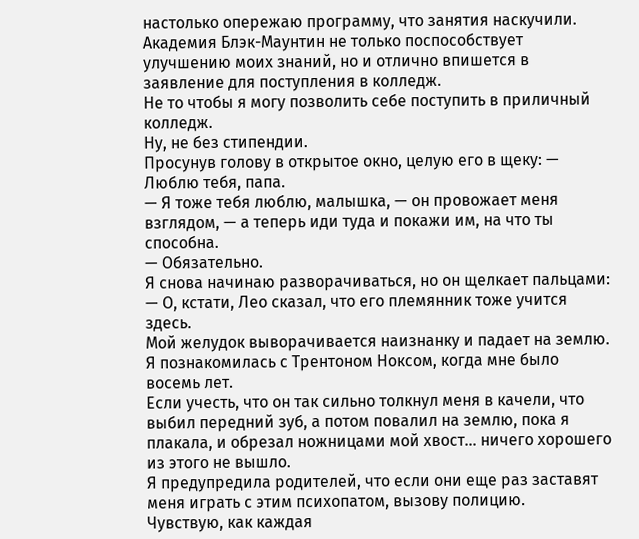настолько опережаю программу, что занятия наскучили.
Академия Блэк-Маунтин не только поспособствует улучшению моих знаний, но и отлично впишется в заявление для поступления в колледж.
Не то чтобы я могу позволить себе поступить в приличный колледж.
Ну, не без стипендии.
Просунув голову в открытое окно, целую его в щеку: — Люблю тебя, папа.
— Я тоже тебя люблю, малышка, — он провожает меня взглядом, — а теперь иди туда и покажи им, на что ты способна.
— Обязательно.
Я снова начинаю разворачиваться, но он щелкает пальцами: — О, кстати, Лео сказал, что его племянник тоже учится здесь.
Мой желудок выворачивается наизнанку и падает на землю.
Я познакомилась с Трентоном Ноксом, когда мне было восемь лет.
Если учесть, что он так сильно толкнул меня в качели, что выбил передний зуб, а потом повалил на землю, пока я плакала, и обрезал ножницами мой хвост… ничего хорошего из этого не вышло.
Я предупредила родителей, что если они еще раз заставят меня играть с этим психопатом, вызову полицию.
Чувствую, как каждая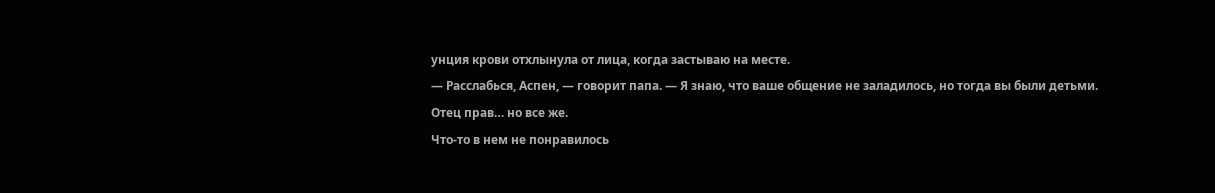унция крови отхлынула от лица, когда застываю на месте.
— Расслабься, Аспен, — говорит папа. — Я знаю, что ваше общение не заладилось, но тогда вы были детьми.
Отец прав… но все же.
Что-то в нем не понравилось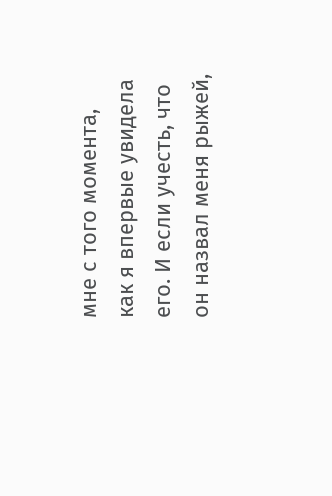мне с того момента, как я впервые увидела его. И если учесть, что он назвал меня рыжей,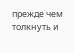прежде чем толкнуть и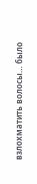взлохматить волосы… было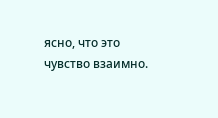ясно, что это чувство взаимно.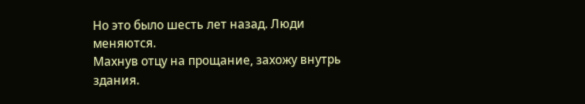Но это было шесть лет назад. Люди меняются.
Махнув отцу на прощание, захожу внутрь здания.